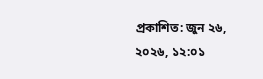প্রকাশিত: জুন ২৬, ২০২৬, ১২:০১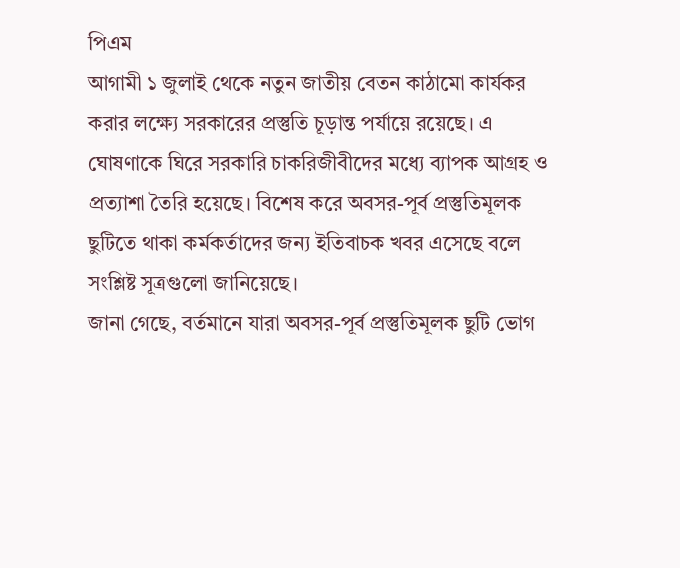পিএম
আগামী ১ জুলাই থেকে নতুন জাতীয় বেতন কাঠামো কার্যকর করার লক্ষ্যে সরকারের প্রস্তুতি চূড়ান্ত পর্যায়ে রয়েছে। এ ঘোষণাকে ঘিরে সরকারি চাকরিজীবীদের মধ্যে ব্যাপক আগ্রহ ও প্রত্যাশা তৈরি হয়েছে। বিশেষ করে অবসর-পূর্ব প্রস্তুতিমূলক ছুটিতে থাকা কর্মকর্তাদের জন্য ইতিবাচক খবর এসেছে বলে সংশ্লিষ্ট সূত্রগুলো জানিয়েছে।
জানা গেছে, বর্তমানে যারা অবসর-পূর্ব প্রস্তুতিমূলক ছুটি ভোগ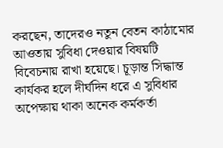করছেন, তাদেরও নতুন বেতন কাঠামোর আওতায় সুবিধা দেওয়ার বিষয়টি বিবেচনায় রাখা হয়েছে। চূড়ান্ত সিদ্ধান্ত কার্যকর হলে দীর্ঘদিন ধরে এ সুবিধার অপেক্ষায় থাকা অনেক কর্মকর্তা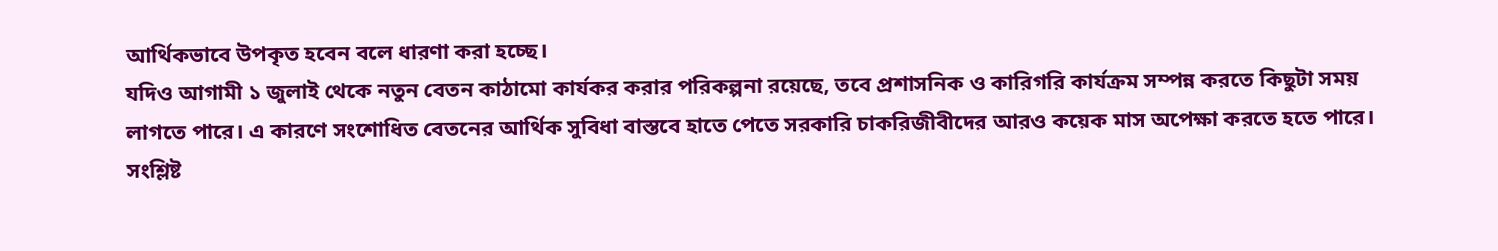আর্থিকভাবে উপকৃত হবেন বলে ধারণা করা হচ্ছে।
যদিও আগামী ১ জুলাই থেকে নতুন বেতন কাঠামো কার্যকর করার পরিকল্পনা রয়েছে, তবে প্রশাসনিক ও কারিগরি কার্যক্রম সম্পন্ন করতে কিছুটা সময় লাগতে পারে। এ কারণে সংশোধিত বেতনের আর্থিক সুবিধা বাস্তবে হাতে পেতে সরকারি চাকরিজীবীদের আরও কয়েক মাস অপেক্ষা করতে হতে পারে। সংশ্লিষ্ট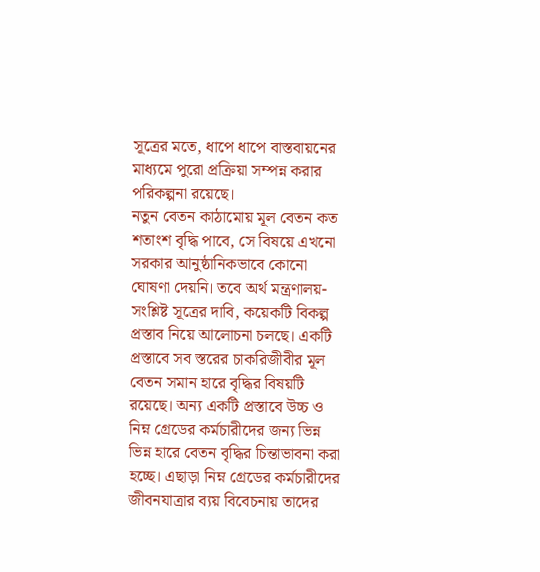সূত্রের মতে, ধাপে ধাপে বাস্তবায়নের মাধ্যমে পুরো প্রক্রিয়া সম্পন্ন করার পরিকল্পনা রয়েছে।
নতুন বেতন কাঠামোয় মূল বেতন কত শতাংশ বৃদ্ধি পাবে, সে বিষয়ে এখনো সরকার আনুষ্ঠানিকভাবে কোনো ঘোষণা দেয়নি। তবে অর্থ মন্ত্রণালয়-সংশ্লিষ্ট সূত্রের দাবি, কয়েকটি বিকল্প প্রস্তাব নিয়ে আলোচনা চলছে। একটি প্রস্তাবে সব স্তরের চাকরিজীবীর মূল বেতন সমান হারে বৃদ্ধির বিষয়টি রয়েছে। অন্য একটি প্রস্তাবে উচ্চ ও নিম্ন গ্রেডের কর্মচারীদের জন্য ভিন্ন ভিন্ন হারে বেতন বৃদ্ধির চিন্তাভাবনা করা হচ্ছে। এছাড়া নিম্ন গ্রেডের কর্মচারীদের জীবনযাত্রার ব্যয় বিবেচনায় তাদের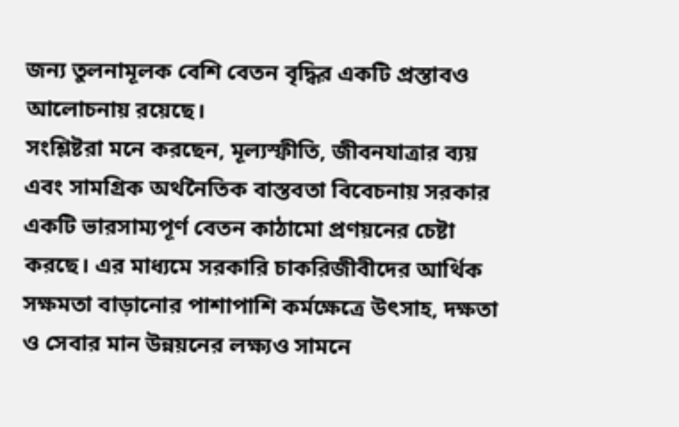জন্য তুলনামূলক বেশি বেতন বৃদ্ধির একটি প্রস্তাবও আলোচনায় রয়েছে।
সংশ্লিষ্টরা মনে করছেন, মূল্যস্ফীতি, জীবনযাত্রার ব্যয় এবং সামগ্রিক অর্থনৈতিক বাস্তবতা বিবেচনায় সরকার একটি ভারসাম্যপূর্ণ বেতন কাঠামো প্রণয়নের চেষ্টা করছে। এর মাধ্যমে সরকারি চাকরিজীবীদের আর্থিক সক্ষমতা বাড়ানোর পাশাপাশি কর্মক্ষেত্রে উৎসাহ, দক্ষতা ও সেবার মান উন্নয়নের লক্ষ্যও সামনে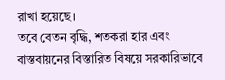রাখা হয়েছে।
তবে বেতন বৃদ্ধি, শতকরা হার এবং বাস্তবায়নের বিস্তারিত বিষয়ে সরকারিভাবে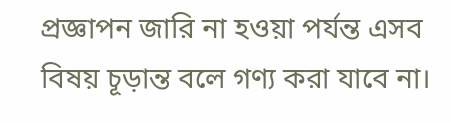প্রজ্ঞাপন জারি না হওয়া পর্যন্ত এসব বিষয় চূড়ান্ত বলে গণ্য করা যাবে না।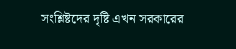সংশ্লিষ্টদের দৃষ্টি এখন সরকারের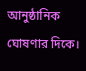আনুষ্ঠানিক ঘোষণার দিকে।